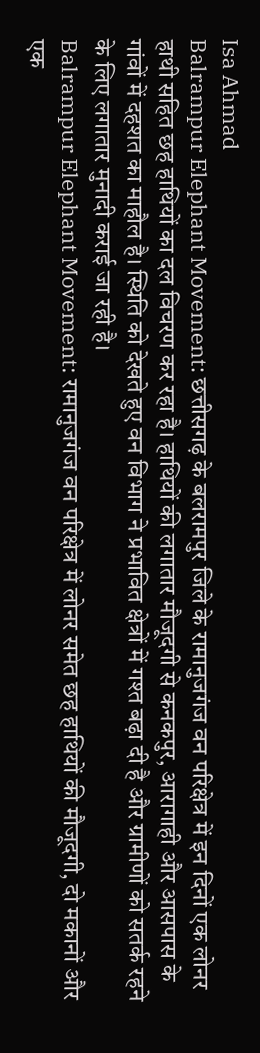Isa Ahmad
Balrampur Elephant Movement: छत्तीसगढ़ के बलरामपुर जिले के रामानुजगंज वन परिक्षेत्र में इन दिनों एक लोनर हाथी सहित छह हाथियों का दल विचरण कर रहा है। हाथियों की लगातार मौजूदगी से कनकपुर, आरागाही और आसपास के गांवों में दहशत का माहौल है। स्थिति को देखते हुए वन विभाग ने प्रभावित क्षेत्रों में गश्त बढ़ा दी है और ग्रामीणों को सतर्क रहने के लिए लगातार मुनादी कराई जा रही है।
Balrampur Elephant Movement: रामानुजगंज वन परिक्षेत्र में लोनर समेत छह हाथियों की मौजूदगी, दो मकानों और एक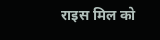राइस मिल को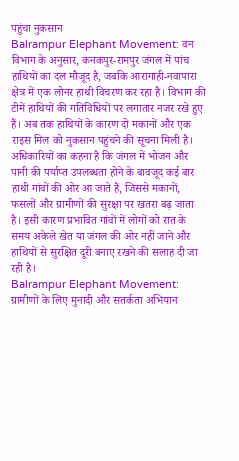पहुंचा नुकसान
Balrampur Elephant Movement: वन विभाग के अनुसार, कनकपुर-रामपुर जंगल में पांच हाथियों का दल मौजूद है, जबकि आरागाही-नवापारा क्षेत्र में एक लोनर हाथी विचरण कर रहा है। विभाग की टीमें हाथियों की गतिविधियों पर लगातार नजर रखे हुए हैं। अब तक हाथियों के कारण दो मकानों और एक राइस मिल को नुकसान पहुंचने की सूचना मिली है।
अधिकारियों का कहना है कि जंगल में भोजन और पानी की पर्याप्त उपलब्धता होने के बावजूद कई बार हाथी गांवों की ओर आ जाते हैं, जिससे मकानों, फसलों और ग्रामीणों की सुरक्षा पर खतरा बढ़ जाता है। इसी कारण प्रभावित गांवों में लोगों को रात के समय अकेले खेत या जंगल की ओर नहीं जाने और हाथियों से सुरक्षित दूरी बनाए रखने की सलाह दी जा रही है।
Balrampur Elephant Movement: ग्रामीणों के लिए मुनादी और सतर्कता अभियान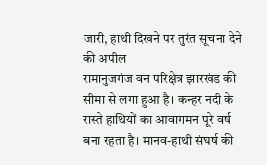जारी, हाथी दिखने पर तुरंत सूचना देने की अपील
रामानुजगंज वन परिक्षेत्र झारखंड की सीमा से लगा हुआ है। कन्हर नदी के रास्ते हाथियों का आवागमन पूरे वर्ष बना रहता है। मानव-हाथी संघर्ष की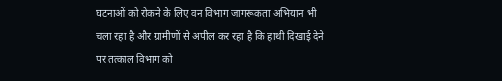घटनाओं को रोकने के लिए वन विभाग जागरूकता अभियान भी चला रहा है और ग्रामीणों से अपील कर रहा है कि हाथी दिखाई देने पर तत्काल विभाग को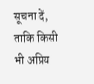सूचना दें, ताकि किसी भी अप्रिय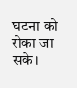घटना को रोका जा सके।